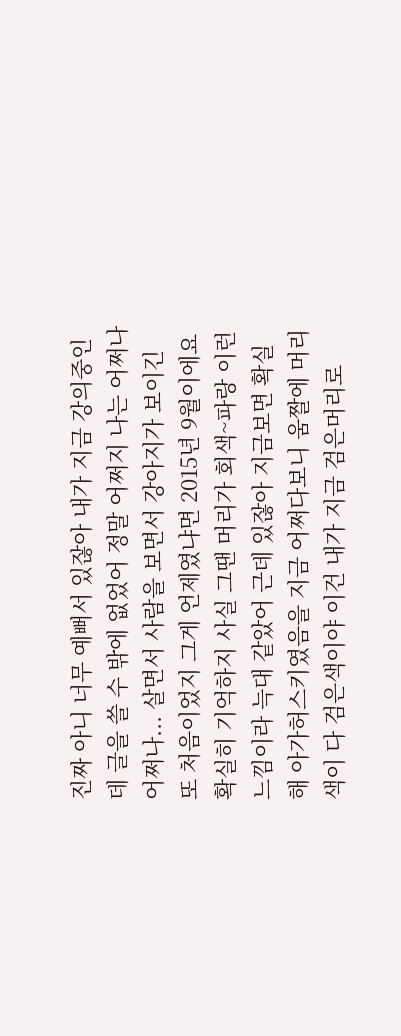진짜 아니 너무 예뻐서 있잖아 내가 지금 강의중인데 글을 쓸 수 밖에 없었어 정말 어쩌지 나는 어쩌나 어쩌나... 살면서 사람을 보면서 강아지가 보이긴 또 처음이었지 그게 언제였냐면 2015년 9월이에요 확실히 기억하지 사실 그땐 머리가 회색~파랑 이런 느낌이라 늑대 같았어 근데 있잖아 지금보면 확실해 아가허스키였음을 지금 어쩌다보니 움짤에 머리색이 다 검은색이야 이건 내가 지금 검은머리로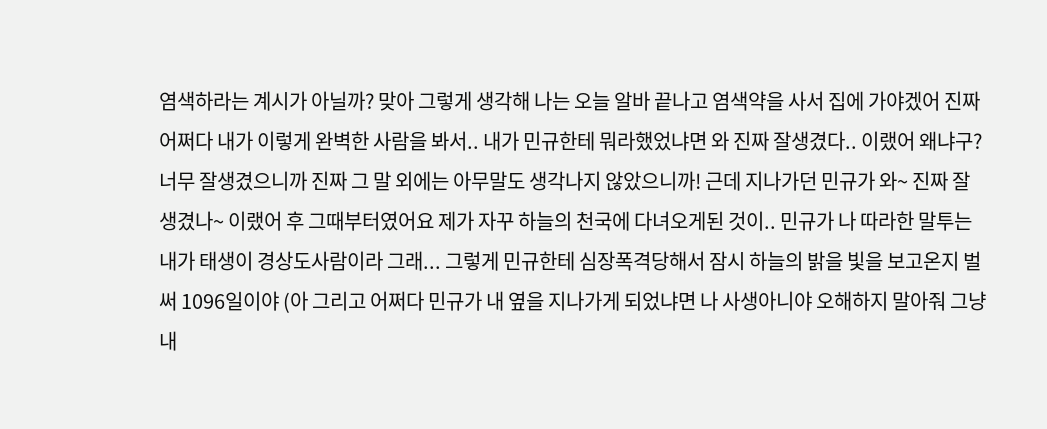염색하라는 계시가 아닐까? 맞아 그렇게 생각해 나는 오늘 알바 끝나고 염색약을 사서 집에 가야겠어 진짜 어쩌다 내가 이렇게 완벽한 사람을 봐서.. 내가 민규한테 뭐라했었냐면 와 진짜 잘생겼다.. 이랬어 왜냐구? 너무 잘생겼으니까 진짜 그 말 외에는 아무말도 생각나지 않았으니까! 근데 지나가던 민규가 와~ 진짜 잘생겼나~ 이랬어 후 그때부터였어요 제가 자꾸 하늘의 천국에 다녀오게된 것이.. 민규가 나 따라한 말투는 내가 태생이 경상도사람이라 그래... 그렇게 민규한테 심장폭격당해서 잠시 하늘의 밝을 빛을 보고온지 벌써 1096일이야 (아 그리고 어쩌다 민규가 내 옆을 지나가게 되었냐면 나 사생아니야 오해하지 말아줘 그냥 내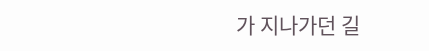가 지나가던 길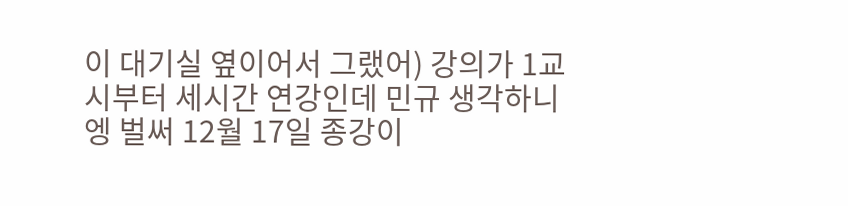이 대기실 옆이어서 그랬어) 강의가 1교시부터 세시간 연강인데 민규 생각하니 엥 벌써 12월 17일 종강이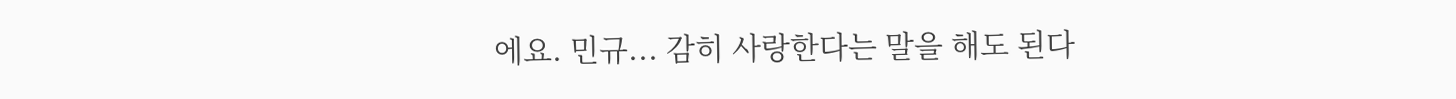에요. 민규... 감히 사랑한다는 말을 해도 된다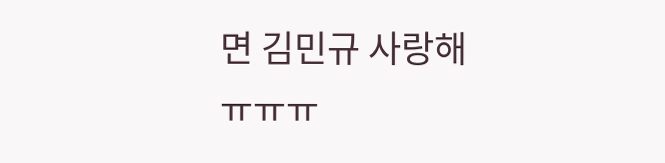면 김민규 사랑해ㅠㅠㅠ